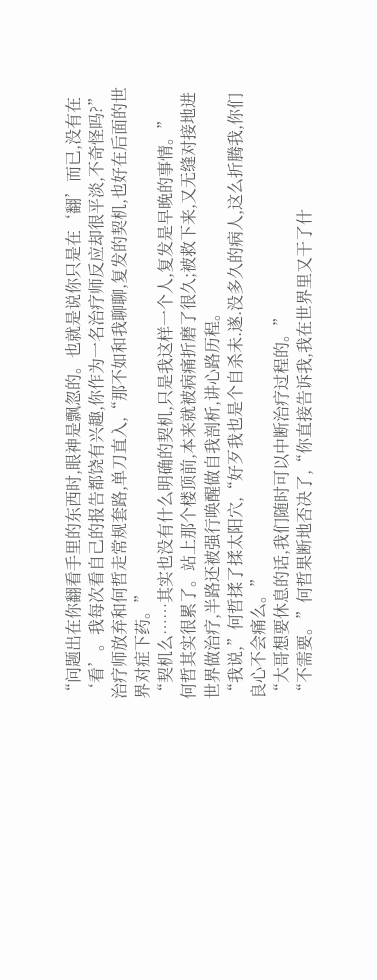“问题出在你翻看手里的东西时,眼神是飘忽的。也就是说你只是在‘翻’而已,没有在‘看’。我每次看自己的报告都饶有兴趣,你作为一名治疗师反应却很平淡,不奇怪吗?”
治疗师放弃和何哲走常规套路,单刀直入,“那不如和我聊聊,复发的契机,也好在后面的世界对症下药。”
“契机么……其实也没有什么明确的契机,只是我这样一个人,复发是早晚的事情。”
何哲其实很累了。站上那个楼顶前,本来就被病痛折磨了很久;被救下来,又无缝对接地进世界做治疗,半路还被强行唤醒做自我剖析,讲心路历程。
“我说,”何哲揉了揉太阳穴,“好歹我也是个自杀未.遂.没多久的病人,这么折腾我,你们良心不会痛么。”
“大哥想要休息的话,我们随时可以中断治疗过程的。”
“不需要。”何哲果断地否决了,“你直接告诉我,我在世界里又干了什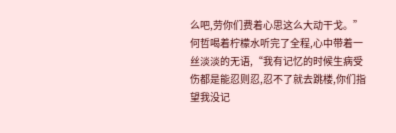么吧,劳你们费着心思这么大动干戈。”
何哲喝着柠檬水听完了全程,心中带着一丝淡淡的无语,“我有记忆的时候生病受伤都是能忍则忍,忍不了就去跳楼,你们指望我没记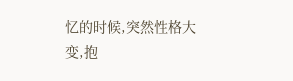忆的时候,突然性格大变,抱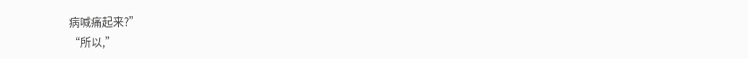病喊痛起来?”
“所以,”